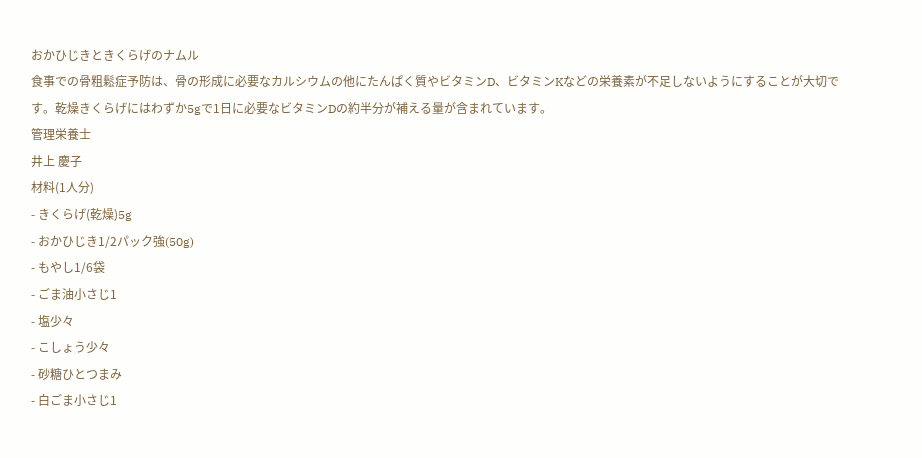おかひじきときくらげのナムル
食事での骨粗鬆症予防は、骨の形成に必要なカルシウムの他にたんぱく質やビタミンD、ビタミンKなどの栄養素が不足しないようにすることが大切です。乾燥きくらげにはわずか5gで1日に必要なビタミンDの約半分が補える量が含まれています。
管理栄養士
井上 慶子
材料(1人分)
- きくらげ(乾燥)5g
- おかひじき1/2パック強(50g)
- もやし1/6袋
- ごま油小さじ1
- 塩少々
- こしょう少々
- 砂糖ひとつまみ
- 白ごま小さじ1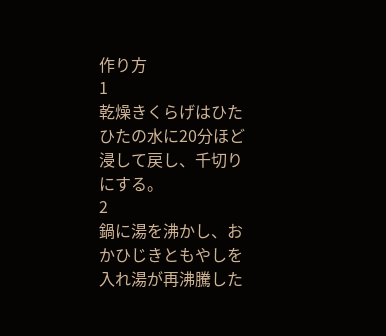作り方
1
乾燥きくらげはひたひたの水に20分ほど浸して戻し、千切りにする。
2
鍋に湯を沸かし、おかひじきともやしを入れ湯が再沸騰した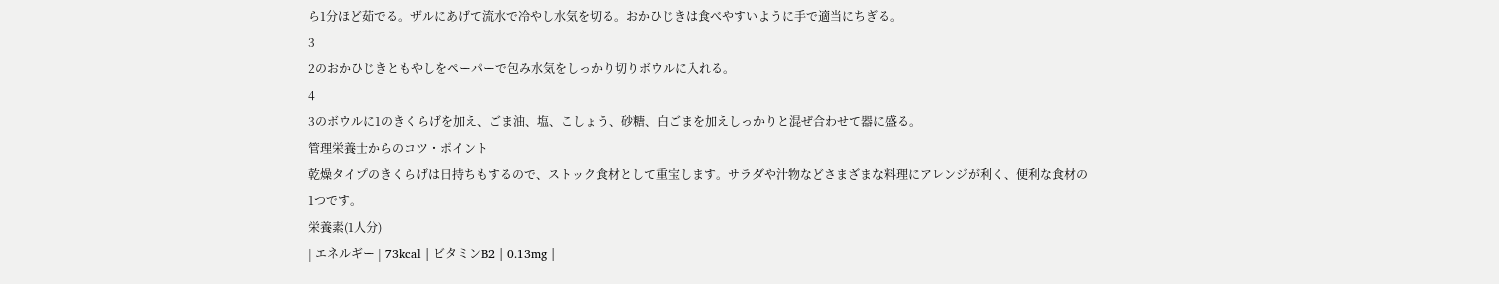ら1分ほど茹でる。ザルにあげて流水で冷やし水気を切る。おかひじきは食べやすいように手で適当にちぎる。
3
2のおかひじきともやしをペーパーで包み水気をしっかり切りボウルに入れる。
4
3のボウルに1のきくらげを加え、ごま油、塩、こしょう、砂糖、白ごまを加えしっかりと混ぜ合わせて器に盛る。
管理栄養士からのコツ・ポイント
乾燥タイプのきくらげは日持ちもするので、ストック食材として重宝します。サラダや汁物などさまざまな料理にアレンジが利く、便利な食材の1つです。
栄養素(1人分)
| エネルギー | 73kcal | ビタミンB2 | 0.13mg |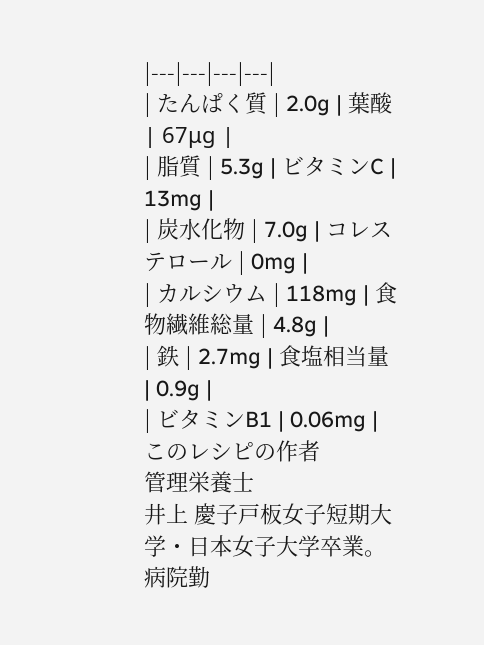|---|---|---|---|
| たんぱく質 | 2.0g | 葉酸 | 67μg |
| 脂質 | 5.3g | ビタミンC | 13mg |
| 炭水化物 | 7.0g | コレステロール | 0mg |
| カルシウム | 118mg | 食物繊維総量 | 4.8g |
| 鉄 | 2.7mg | 食塩相当量 | 0.9g |
| ビタミンB1 | 0.06mg |
このレシピの作者
管理栄養士
井上 慶子戸板女子短期大学・日本女子大学卒業。病院勤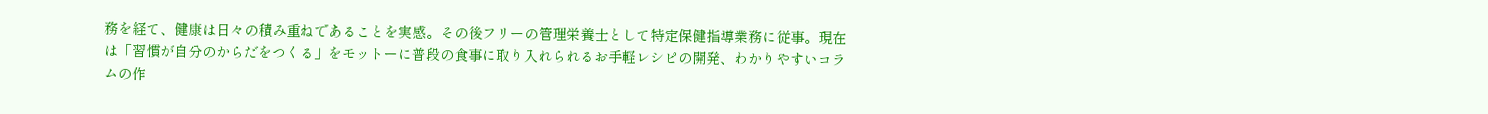務を経て、健康は日々の積み重ねであることを実感。その後フリーの管理栄養士として特定保健指導業務に従事。現在は「習慣が自分のからだをつくる」をモットーに普段の食事に取り入れられるお手軽レシピの開発、わかりやすいコラムの作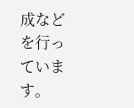成などを行っています。